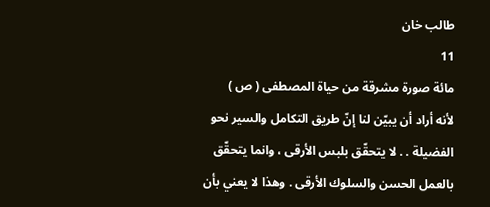طالب خان
11
مائة صورة مشرقة من حياة المصطفى ( ص )
لأنه أراد أن يبيّن لنا إنّ طريق التكامل والسير نحو الفضيلة . . لا يتحقّق بلبس الأرقى ، وانما يتحقّق بالعمل الحسن والسلوك الأرقى . وهذا لا يعني بأن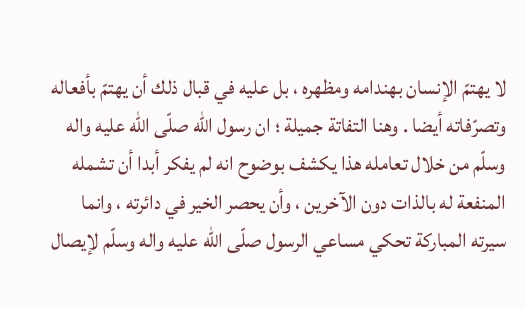لا يهتمّ الإنسان بهندامه ومظهره ، بل عليه في قبال ذلك أن يهتمّ بأفعاله وتصرّفاته أيضا . وهنا التفاتة جميلة ؛ ان رسول اللّه صلّى اللّه عليه واله وسلّم من خلال تعامله هذا يكشف بوضوح انه لم يفكر أبدا أن تشمله المنفعة له بالذات دون الآخرين ، وأن يحصر الخير في دائرته ، وانما سيرته المباركة تحكي مساعي الرسول صلّى اللّه عليه واله وسلّم لإيصال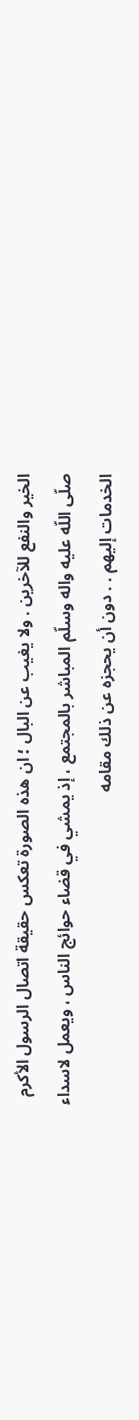الخير والنفع للآخرين . ولا يغيب عن البال ؛ ان هذه الصورة تعكس حقيقة اتصال الرسول الأكرم صلّى اللّه عليه واله وسلّم المباشر بالمجتمع ، إذ يمشي في قضاء حوائج الناس ، ويعمل لاسداء الخدمات إليهم . . دون أن يحجزه عن ذلك مقامه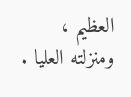العظيم ، ومنزلته العليا .